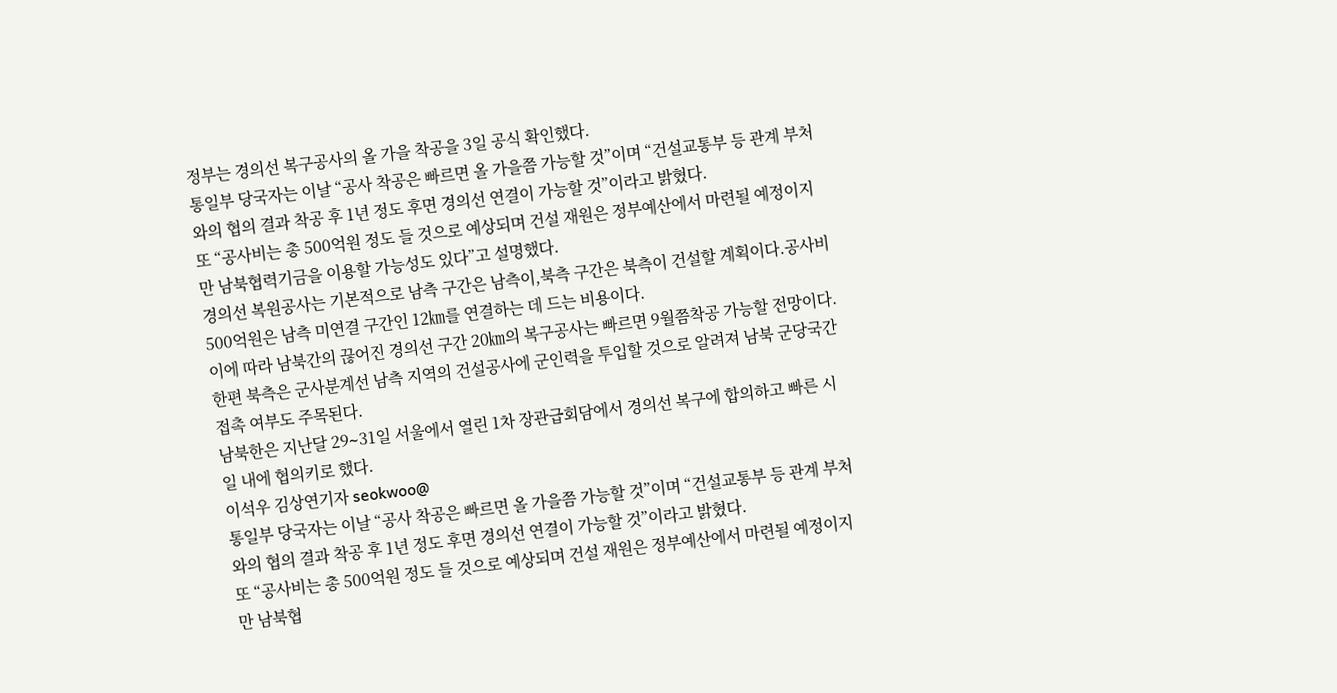정부는 경의선 복구공사의 올 가을 착공을 3일 공식 확인했다.
통일부 당국자는 이날 “공사 착공은 빠르면 올 가을쯤 가능할 것”이며 “건설교통부 등 관계 부처와의 협의 결과 착공 후 1년 정도 후면 경의선 연결이 가능할 것”이라고 밝혔다.
또 “공사비는 총 500억원 정도 들 것으로 예상되며 건설 재원은 정부예산에서 마련될 예정이지만 남북협력기금을 이용할 가능성도 있다”고 설명했다.
경의선 복원공사는 기본적으로 남측 구간은 남측이,북측 구간은 북측이 건설할 계획이다.공사비 500억원은 남측 미연결 구간인 12㎞를 연결하는 데 드는 비용이다.
이에 따라 남북간의 끊어진 경의선 구간 20㎞의 복구공사는 빠르면 9월쯤착공 가능할 전망이다.한편 북측은 군사분계선 남측 지역의 건설공사에 군인력을 투입할 것으로 알려져 남북 군당국간 접촉 여부도 주목된다.
남북한은 지난달 29∼31일 서울에서 열린 1차 장관급회담에서 경의선 복구에 합의하고 빠른 시일 내에 협의키로 했다.
이석우 김상연기자 seokwoo@
통일부 당국자는 이날 “공사 착공은 빠르면 올 가을쯤 가능할 것”이며 “건설교통부 등 관계 부처와의 협의 결과 착공 후 1년 정도 후면 경의선 연결이 가능할 것”이라고 밝혔다.
또 “공사비는 총 500억원 정도 들 것으로 예상되며 건설 재원은 정부예산에서 마련될 예정이지만 남북협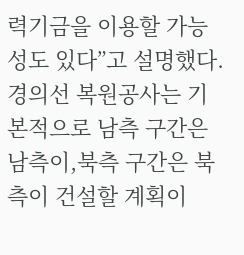력기금을 이용할 가능성도 있다”고 설명했다.
경의선 복원공사는 기본적으로 남측 구간은 남측이,북측 구간은 북측이 건설할 계획이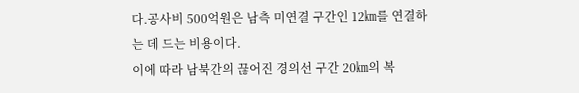다.공사비 500억원은 남측 미연결 구간인 12㎞를 연결하는 데 드는 비용이다.
이에 따라 남북간의 끊어진 경의선 구간 20㎞의 복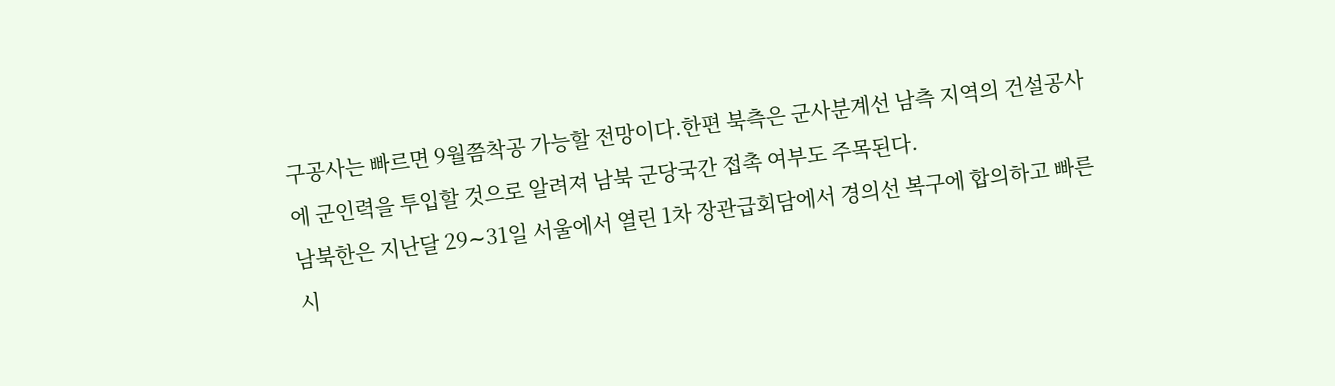구공사는 빠르면 9월쯤착공 가능할 전망이다.한편 북측은 군사분계선 남측 지역의 건설공사에 군인력을 투입할 것으로 알려져 남북 군당국간 접촉 여부도 주목된다.
남북한은 지난달 29∼31일 서울에서 열린 1차 장관급회담에서 경의선 복구에 합의하고 빠른 시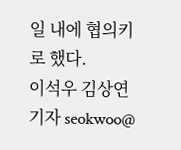일 내에 협의키로 했다.
이석우 김상연기자 seokwoo@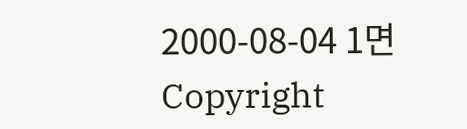2000-08-04 1면
Copyright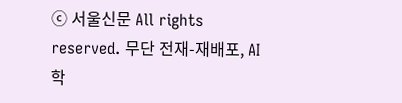ⓒ 서울신문 All rights reserved. 무단 전재-재배포, AI 학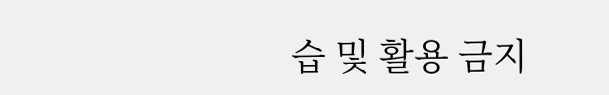습 및 활용 금지